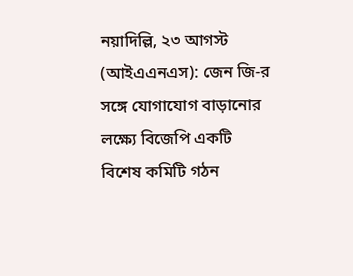নয়াদিল্লি, ২৩ আগস্ট (আইএএনএস): জেন জি-র সঙ্গে যোগাযোগ বাড়ানোর লক্ষ্যে বিজেপি একটি বিশেষ কমিটি গঠন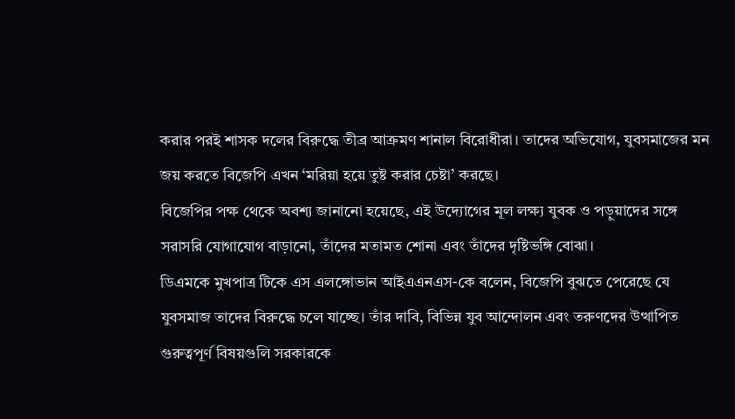করার পরই শাসক দলের বিরুদ্ধে তীব্র আক্রমণ শানাল বিরোধীরা। তাদের অভিযোগ, যুবসমাজের মন জয় করতে বিজেপি এখন ‘মরিয়া হয়ে তুষ্ট করার চেষ্টা’ করছে।
বিজেপির পক্ষ থেকে অবশ্য জানানো হয়েছে, এই উদ্যোগের মূল লক্ষ্য যুবক ও পড়ুয়াদের সঙ্গে সরাসরি যোগাযোগ বাড়ানো, তাঁদের মতামত শোনা এবং তাঁদের দৃষ্টিভঙ্গি বোঝা।
ডিএমকে মুখপাত্র টিকে এস এলঙ্গোভান আইএএনএস-কে বলেন, বিজেপি বুঝতে পেরেছে যে যুবসমাজ তাদের বিরুদ্ধে চলে যাচ্ছে। তাঁর দাবি, বিভিন্ন যুব আন্দোলন এবং তরুণদের উত্থাপিত গুরুত্বপূর্ণ বিষয়গুলি সরকারকে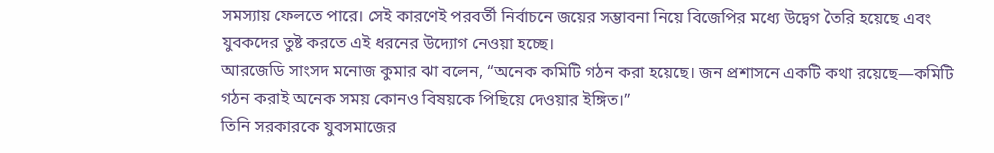সমস্যায় ফেলতে পারে। সেই কারণেই পরবর্তী নির্বাচনে জয়ের সম্ভাবনা নিয়ে বিজেপির মধ্যে উদ্বেগ তৈরি হয়েছে এবং যুবকদের তুষ্ট করতে এই ধরনের উদ্যোগ নেওয়া হচ্ছে।
আরজেডি সাংসদ মনোজ কুমার ঝা বলেন, “অনেক কমিটি গঠন করা হয়েছে। জন প্রশাসনে একটি কথা রয়েছে—কমিটি গঠন করাই অনেক সময় কোনও বিষয়কে পিছিয়ে দেওয়ার ইঙ্গিত।”
তিনি সরকারকে যুবসমাজের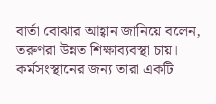বার্তা বোঝার আহ্বান জানিয়ে বলেন, তরুণরা উন্নত শিক্ষাব্যবস্থা চায়। কর্মসংস্থানের জন্য তারা একটি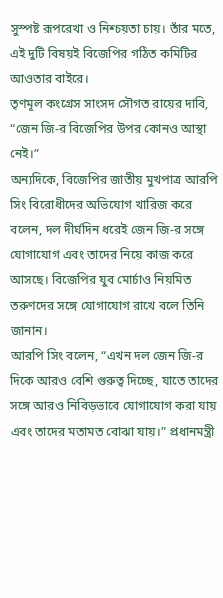সুস্পষ্ট রূপরেখা ও নিশ্চয়তা চায়। তাঁর মতে, এই দুটি বিষয়ই বিজেপির গঠিত কমিটির আওতার বাইরে।
তৃণমূল কংগ্রেস সাংসদ সৌগত রায়ের দাবি, “জেন জি-র বিজেপির উপর কোনও আস্থা নেই।”
অন্যদিকে, বিজেপির জাতীয় মুখপাত্র আরপি সিং বিরোধীদের অভিযোগ খারিজ করে বলেন, দল দীর্ঘদিন ধরেই জেন জি-র সঙ্গে যোগাযোগ এবং তাদের নিয়ে কাজ করে আসছে। বিজেপির যুব মোর্চাও নিয়মিত তরুণদের সঙ্গে যোগাযোগ রাখে বলে তিনি জানান।
আরপি সিং বলেন, “এখন দল জেন জি-র দিকে আরও বেশি গুরুত্ব দিচ্ছে, যাতে তাদের সঙ্গে আরও নিবিড়ভাবে যোগাযোগ করা যায় এবং তাদের মতামত বোঝা যায়।” প্রধানমন্ত্রী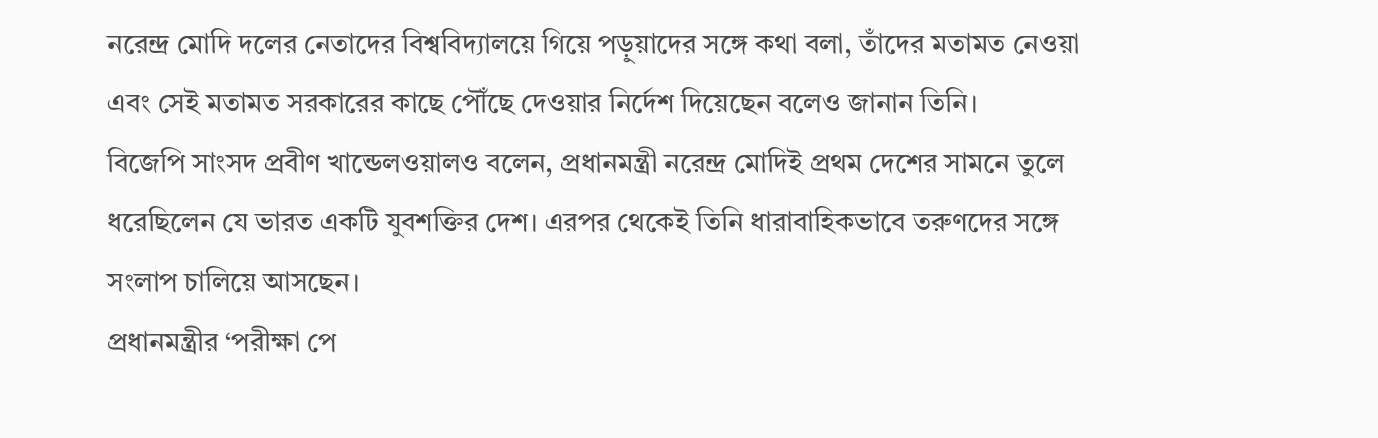নরেন্দ্র মোদি দলের নেতাদের বিশ্ববিদ্যালয়ে গিয়ে পড়ুয়াদের সঙ্গে কথা বলা, তাঁদের মতামত নেওয়া এবং সেই মতামত সরকারের কাছে পৌঁছে দেওয়ার নির্দেশ দিয়েছেন বলেও জানান তিনি।
বিজেপি সাংসদ প্রবীণ খান্ডেলওয়ালও বলেন, প্রধানমন্ত্রী নরেন্দ্র মোদিই প্রথম দেশের সামনে তুলে ধরেছিলেন যে ভারত একটি যুবশক্তির দেশ। এরপর থেকেই তিনি ধারাবাহিকভাবে তরুণদের সঙ্গে সংলাপ চালিয়ে আসছেন।
প্রধানমন্ত্রীর ‘পরীক্ষা পে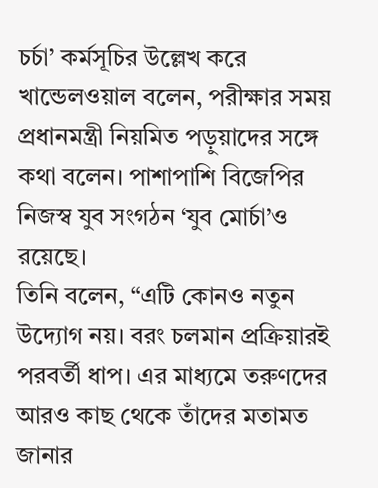চর্চা’ কর্মসূচির উল্লেখ করে খান্ডেলওয়াল বলেন, পরীক্ষার সময় প্রধানমন্ত্রী নিয়মিত পড়ুয়াদের সঙ্গে কথা বলেন। পাশাপাশি বিজেপির নিজস্ব যুব সংগঠন ‘যুব মোর্চা’ও রয়েছে।
তিনি বলেন, “এটি কোনও নতুন উদ্যোগ নয়। বরং চলমান প্রক্রিয়ারই পরবর্তী ধাপ। এর মাধ্যমে তরুণদের আরও কাছ থেকে তাঁদের মতামত জানার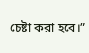চেষ্টা করা হবে।”